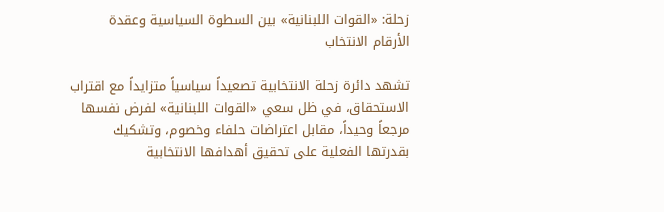زحلة: «القوات اللبنانية» بين السطوة السياسية وعقدة الأرقام الانتخاب

تشهد دائرة زحلة الانتخابية تصعيداً سياسياً متزايداً مع اقتراب الاستحقاق، في ظل سعي «القوات اللبنانية» لفرض نفسها مرجعاً وحيداً، مقابل اعتراضات حلفاء وخصوم، وتشكيك بقدرتها الفعلية على تحقيق أهدافها الانتخابية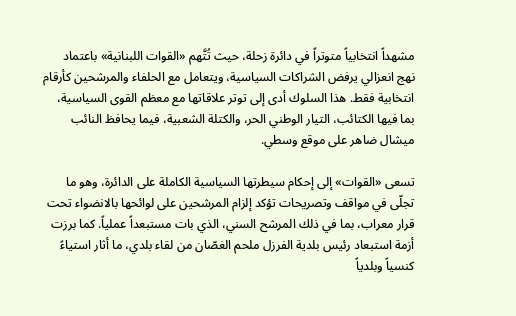مشهداً انتخابياً متوتراً في دائرة زحلة، حيث تُتَّهم «القوات اللبنانية» باعتماد نهج انعزالي يرفض الشراكات السياسية، ويتعامل مع الحلفاء والمرشحين كأرقام انتخابية فقط. هذا السلوك أدى إلى توتر علاقاتها مع معظم القوى السياسية، بما فيها الكتائب، التيار الوطني الحر، والكتلة الشعبية، فيما يحافظ النائب ميشال ضاهر على موقع وسطي.

تسعى «القوات» إلى إحكام سيطرتها السياسية الكاملة على الدائرة، وهو ما تجلّى في مواقف وتصريحات تؤكد إلزام المرشحين على لوائحها بالانضواء تحت قرار معراب، بما في ذلك المرشح السني، الذي بات مستبعداً عملياً. كما برزت أزمة استبعاد رئيس بلدية الفرزل ملحم الغصّان من لقاء بلدي، ما أثار استياءً كنسياً وبلدياً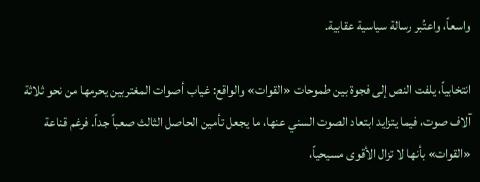واسعاً، واعتُبر رسالة سياسية عقابية.

انتخابياً، يلفت النص إلى فجوة بين طموحات «القوات» والواقع: غياب أصوات المغتربين يحرمها من نحو ثلاثة آلاف صوت، فيما يتزايد ابتعاد الصوت السني عنها، ما يجعل تأمين الحاصل الثالث صعباً جداً. فرغم قناعة «القوات» بأنها لا تزال الأقوى مسيحياً،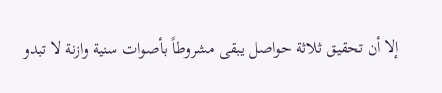إلا أن تحقيق ثلاثة حواصل يبقى مشروطاً بأصوات سنية وازنة لا تبدو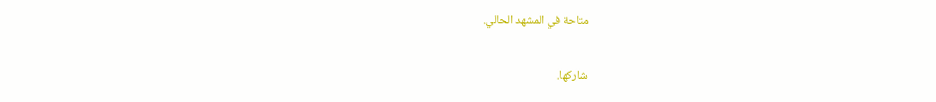متاحة في المشهد الحالي.

شاركها.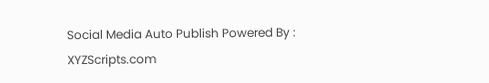Social Media Auto Publish Powered By : XYZScripts.com